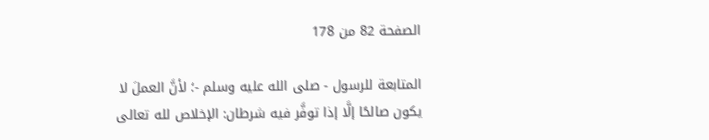الصفحة 82 من 178

المتابعة للرسول - صلى الله عليه وسلم -؛ لأنَّ العملَ لا يكون صالحًا إلَّا إذا توفَّر فيه شرطان: الإخلاص لله تعالى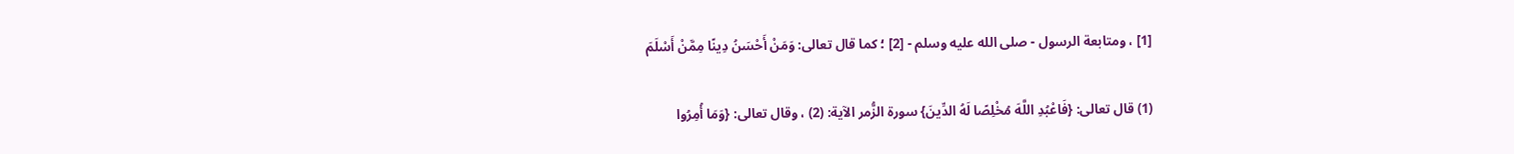[1] ، ومتابعة الرسول - صلى الله عليه وسلم - [2] ؛ كما قال تعالى: وَمَنْ أَحْسَنُ دِينًا مِمَّنْ أَسْلَمَ

(1) قال تعالى: {فَاعْبُدِ اللَّهَ مُخْلِصًا لَهُ الدِّينَ} سورة الزُّمر الآية: (2) ، وقال تعالى: {وَمَا أُمِرُوا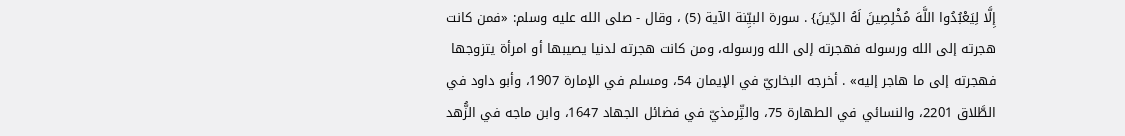إِلَّا لِيَعْبُدُوا اللَّهَ مُخْلِصِينَ لَهُ الدِّينَ} . سورة البيِّنة الآية (5) ، وقال - صلى الله عليه وسلم: «فمن كانت هجرته إلى الله ورسوله فهجرته إلى الله ورسوله، ومن كانت هجرته لدنيا يصيبها أو امرأة يتزوجها فهجرته إلى ما هاجر إليه» . أخرجه البخاريّ في الإيمان 54، ومسلم في الإمارة 1907، وأبو داود في الطَّلاق 2201، والنسائي في الطهارة 75، والتِّرمذيّ في فضائل الجهاد 1647، وابن ماجه في الزُّهد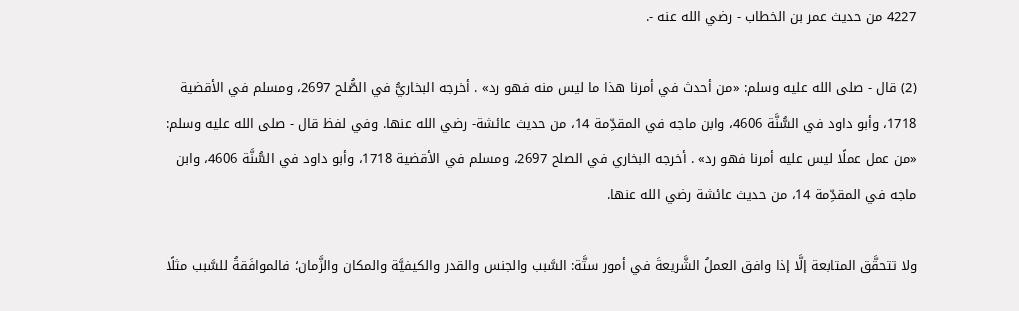4227 من حديث عمر بن الخطاب - رضي الله عنه -.

(2) قال - صلى الله عليه وسلم: «من أحدث في أمرنا هذا ما ليس منه فهو رد» . أخرجه البخاريُّ في الصُّلح 2697، ومسلم في الأقضية 1718، وأبو داود في السُّنَّة 4606، وابن ماجه في المقدِّمة 14، من حديث عائشة- رضي الله عنها. وفي لفظ قال - صلى الله عليه وسلم: «من عمل عملًا ليس عليه أمرنا فهو رد» . أخرجه البخاري في الصلح 2697، ومسلم في الأقضية 1718، وأبو داود في السُّنَّة 4606، وابن ماجه في المقدِّمة 14، من حديث عائشة رضي الله عنها.

ولا تتحقَّق المتابعة إلَّا إذا وافق العملُ الشَّريعةَ في أمور ستَّة: السَّبب والجنس والقدر والكيفيَّة والمكان والزَّمان؛ فالموافَقةُ للسَّبب مثلًا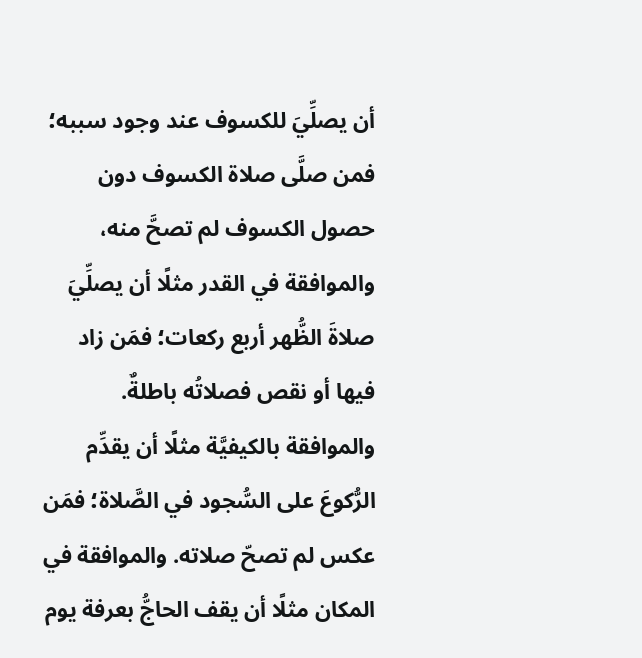أن يصلِّيَ للكسوف عند وجود سببه؛ فمن صلَّى صلاة الكسوف دون حصول الكسوف لم تصحَّ منه، والموافقة في القدر مثلًا أن يصلِّيَ صلاةَ الظُّهر أربع ركعات؛ فمَن زاد فيها أو نقص فصلاتُه باطلةٌ. والموافقة بالكيفيَّة مثلًا أن يقدِّم الرُّكوعَ على السُّجود في الصَّلاة؛ فمَن عكس لم تصحّ صلاته. والموافقة في المكان مثلًا أن يقف الحاجُّ بعرفة يوم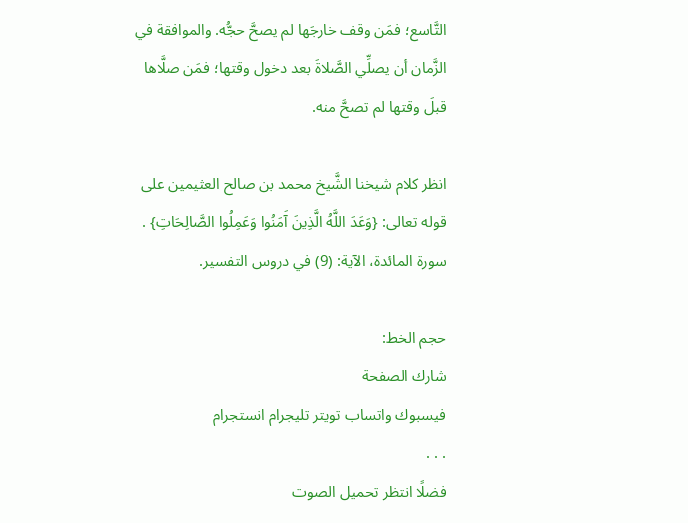التَّاسع؛ فمَن وقف خارجَها لم يصحَّ حجُّه. والموافقة في الزَّمان أن يصلِّي الصَّلاةَ بعد دخول وقتها؛ فمَن صلَّاها قبلَ وقتها لم تصحَّ منه.

انظر كلام شيخنا الشَّيخ محمد بن صالح العثيمين على قوله تعالى: {وَعَدَ اللَّهُ الَّذِينَ آَمَنُوا وَعَمِلُوا الصَّالِحَاتِ} . سورة المائدة، الآية: (9) في دروس التفسير.

حجم الخط:
شارك الصفحة
فيسبوك واتساب تويتر تليجرام انستجرام
. . .
فضلًا انتظر تحميل الصوت